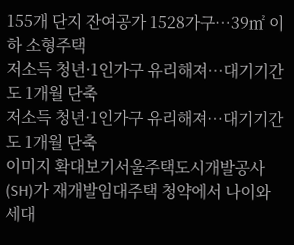155개 단지 잔여공가 1528가구…39㎡ 이하 소형주택
저소득 청년·1인가구 유리해져…대기기간도 1개월 단축
저소득 청년·1인가구 유리해져…대기기간도 1개월 단축
이미지 확대보기서울주택도시개발공사(SH)가 재개발임대주택 청약에서 나이와 세대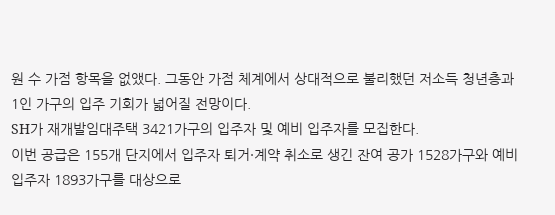원 수 가점 항목을 없앴다. 그동안 가점 체계에서 상대적으로 불리했던 저소득 청년층과 1인 가구의 입주 기회가 넓어질 전망이다.
SH가 재개발임대주택 3421가구의 입주자 및 예비 입주자를 모집한다.
이번 공급은 155개 단지에서 입주자 퇴거·계약 취소로 생긴 잔여 공가 1528가구와 예비 입주자 1893가구를 대상으로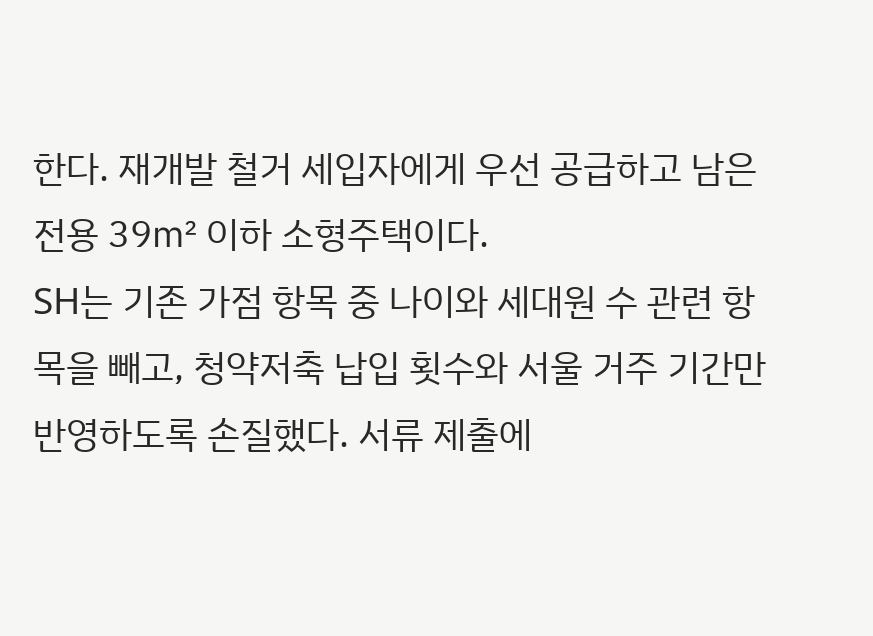한다. 재개발 철거 세입자에게 우선 공급하고 남은 전용 39㎡ 이하 소형주택이다.
SH는 기존 가점 항목 중 나이와 세대원 수 관련 항목을 빼고, 청약저축 납입 횟수와 서울 거주 기간만 반영하도록 손질했다. 서류 제출에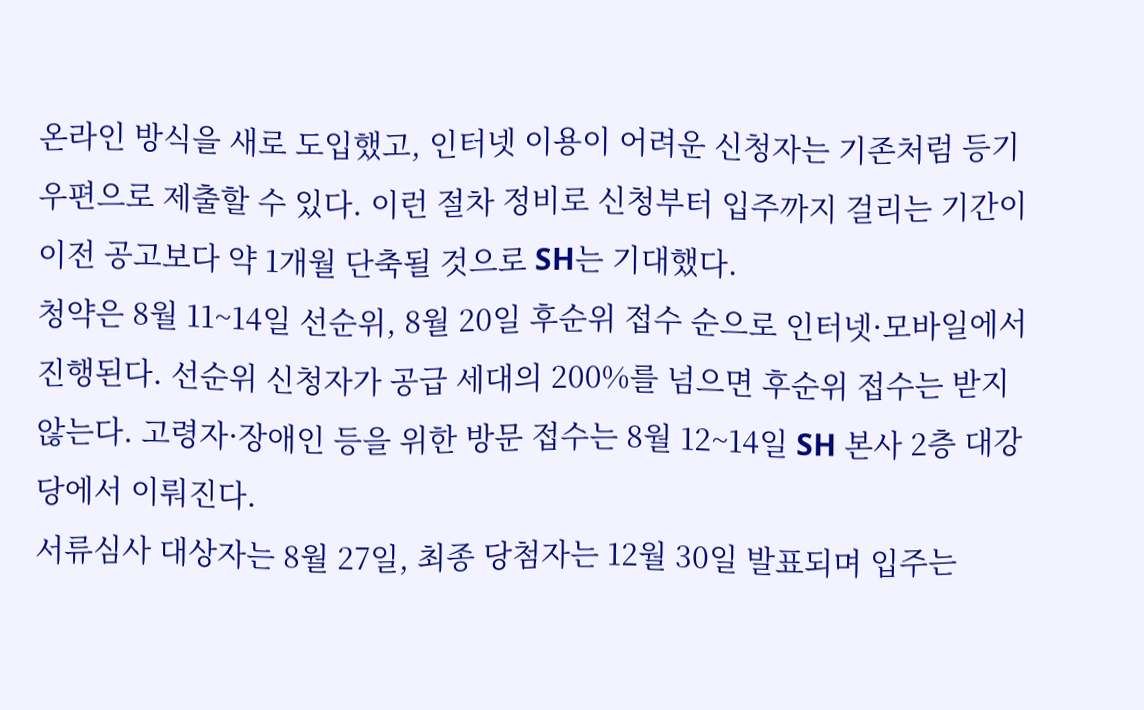온라인 방식을 새로 도입했고, 인터넷 이용이 어려운 신청자는 기존처럼 등기우편으로 제출할 수 있다. 이런 절차 정비로 신청부터 입주까지 걸리는 기간이 이전 공고보다 약 1개월 단축될 것으로 SH는 기대했다.
청약은 8월 11~14일 선순위, 8월 20일 후순위 접수 순으로 인터넷·모바일에서 진행된다. 선순위 신청자가 공급 세대의 200%를 넘으면 후순위 접수는 받지 않는다. 고령자·장애인 등을 위한 방문 접수는 8월 12~14일 SH 본사 2층 대강당에서 이뤄진다.
서류심사 대상자는 8월 27일, 최종 당첨자는 12월 30일 발표되며 입주는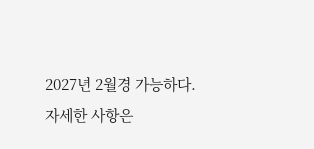2027년 2월경 가능하다. 자세한 사항은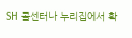SH 콜센터나 누리집에서 확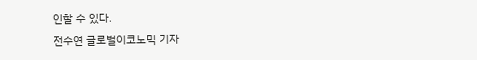인할 수 있다.
전수연 글로벌이코노믹 기자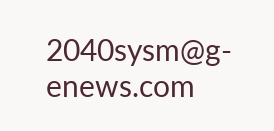2040sysm@g-enews.com